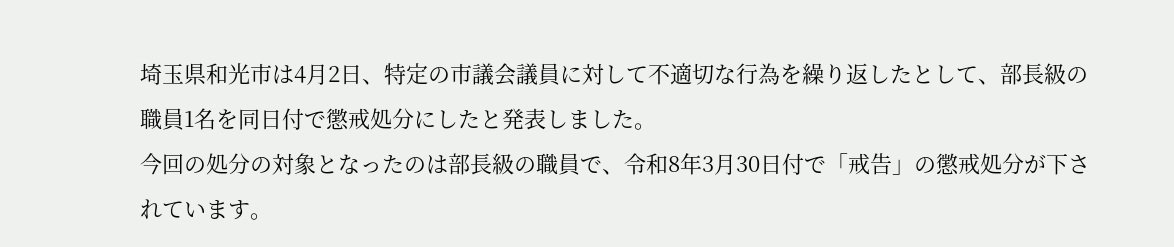埼玉県和光市は4月2日、特定の市議会議員に対して不適切な行為を繰り返したとして、部長級の職員1名を同日付で懲戒処分にしたと発表しました。
今回の処分の対象となったのは部長級の職員で、令和8年3月30日付で「戒告」の懲戒処分が下されています。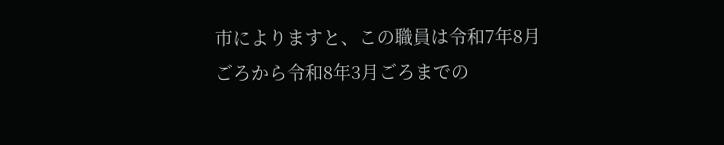市によりますと、この職員は令和7年8月ごろから令和8年3月ごろまでの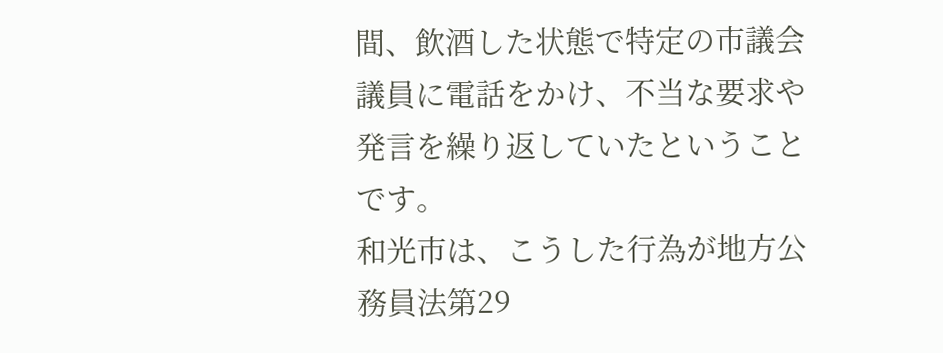間、飲酒した状態で特定の市議会議員に電話をかけ、不当な要求や発言を繰り返していたということです。
和光市は、こうした行為が地方公務員法第29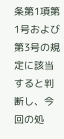条第1項第1号および第3号の規定に該当すると判断し、今回の処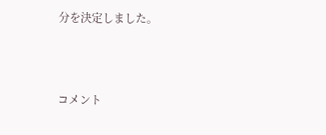分を決定しました。



コメント